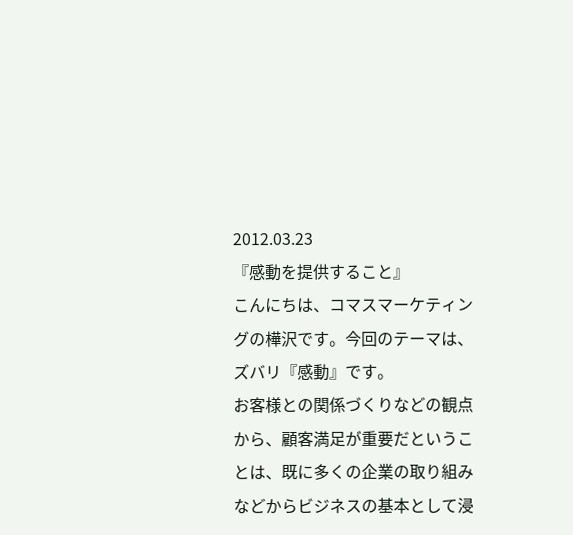2012.03.23
『感動を提供すること』
こんにちは、コマスマーケティングの樺沢です。今回のテーマは、ズバリ『感動』です。
お客様との関係づくりなどの観点から、顧客満足が重要だということは、既に多くの企業の取り組みなどからビジネスの基本として浸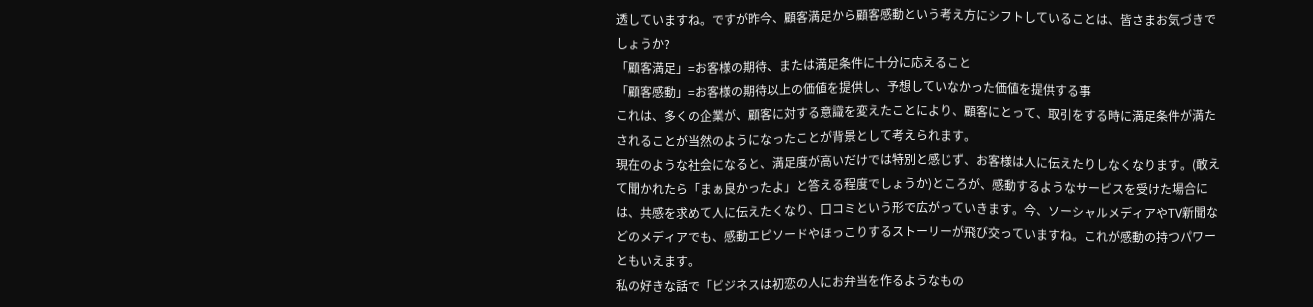透していますね。ですが昨今、顧客満足から顧客感動という考え方にシフトしていることは、皆さまお気づきでしょうか?
「顧客満足」=お客様の期待、または満足条件に十分に応えること
「顧客感動」=お客様の期待以上の価値を提供し、予想していなかった価値を提供する事
これは、多くの企業が、顧客に対する意識を変えたことにより、顧客にとって、取引をする時に満足条件が満たされることが当然のようになったことが背景として考えられます。
現在のような社会になると、満足度が高いだけでは特別と感じず、お客様は人に伝えたりしなくなります。(敢えて聞かれたら「まぁ良かったよ」と答える程度でしょうか)ところが、感動するようなサービスを受けた場合には、共感を求めて人に伝えたくなり、口コミという形で広がっていきます。今、ソーシャルメディアやTV新聞などのメディアでも、感動エピソードやほっこりするストーリーが飛び交っていますね。これが感動の持つパワーともいえます。
私の好きな話で「ビジネスは初恋の人にお弁当を作るようなもの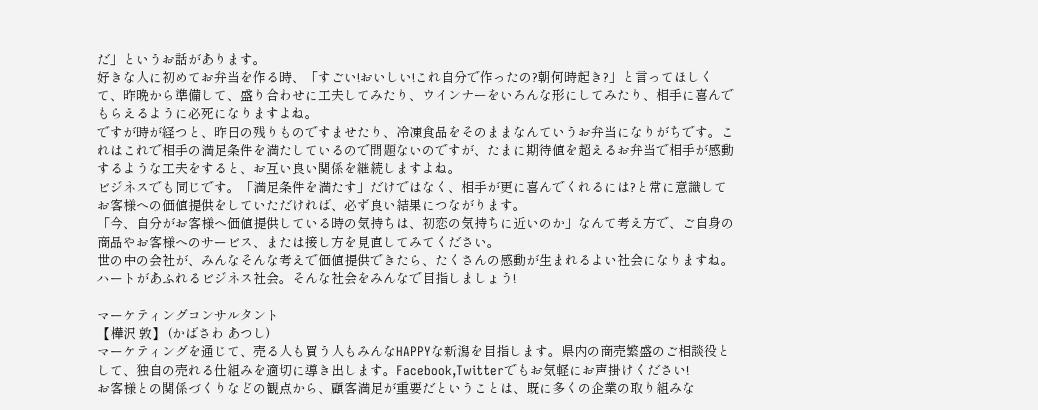だ」というお話があります。
好きな人に初めてお弁当を作る時、「すごい!おいしい!これ自分で作ったの?朝何時起き?」と言ってほしくて、昨晩から準備して、盛り合わせに工夫してみたり、ウインナーをいろんな形にしてみたり、相手に喜んでもらえるように必死になりますよね。
ですが時が経つと、昨日の残りものですませたり、冷凍食品をそのままなんていうお弁当になりがちです。これはこれで相手の満足条件を満たしているので問題ないのですが、たまに期待値を超えるお弁当で相手が感動するような工夫をすると、お互い良い関係を継続しますよね。
ビジネスでも同じです。「満足条件を満たす」だけではなく、相手が更に喜んでくれるには?と常に意識してお客様への価値提供をしていただければ、必ず良い結果につながります。
「今、自分がお客様へ価値提供している時の気持ちは、初恋の気持ちに近いのか」なんて考え方で、ご自身の商品やお客様へのサービス、または接し方を見直してみてください。
世の中の会社が、みんなそんな考えで価値提供できたら、たくさんの感動が生まれるよい社会になりますね。ハートがあふれるビジネス社会。そんな社会をみんなで目指しましょう!

マーケティングコンサルタント
【樺沢 敦】 (かばさわ あつし)
マーケティングを通じて、売る人も買う人もみんなHAPPYな新潟を目指します。県内の商売繁盛のご相談役として、独自の売れる仕組みを適切に導き出します。Facebook,Twitterでもお気軽にお声掛けください!
お客様との関係づくりなどの観点から、顧客満足が重要だということは、既に多くの企業の取り組みな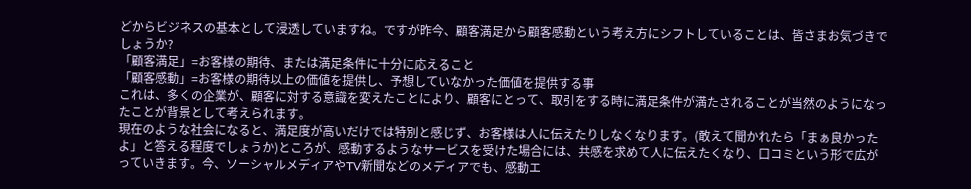どからビジネスの基本として浸透していますね。ですが昨今、顧客満足から顧客感動という考え方にシフトしていることは、皆さまお気づきでしょうか?
「顧客満足」=お客様の期待、または満足条件に十分に応えること
「顧客感動」=お客様の期待以上の価値を提供し、予想していなかった価値を提供する事
これは、多くの企業が、顧客に対する意識を変えたことにより、顧客にとって、取引をする時に満足条件が満たされることが当然のようになったことが背景として考えられます。
現在のような社会になると、満足度が高いだけでは特別と感じず、お客様は人に伝えたりしなくなります。(敢えて聞かれたら「まぁ良かったよ」と答える程度でしょうか)ところが、感動するようなサービスを受けた場合には、共感を求めて人に伝えたくなり、口コミという形で広がっていきます。今、ソーシャルメディアやTV新聞などのメディアでも、感動エ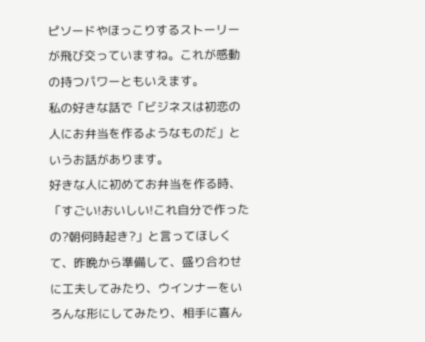ピソードやほっこりするストーリーが飛び交っていますね。これが感動の持つパワーともいえます。
私の好きな話で「ビジネスは初恋の人にお弁当を作るようなものだ」というお話があります。
好きな人に初めてお弁当を作る時、「すごい!おいしい!これ自分で作ったの?朝何時起き?」と言ってほしくて、昨晩から準備して、盛り合わせに工夫してみたり、ウインナーをいろんな形にしてみたり、相手に喜ん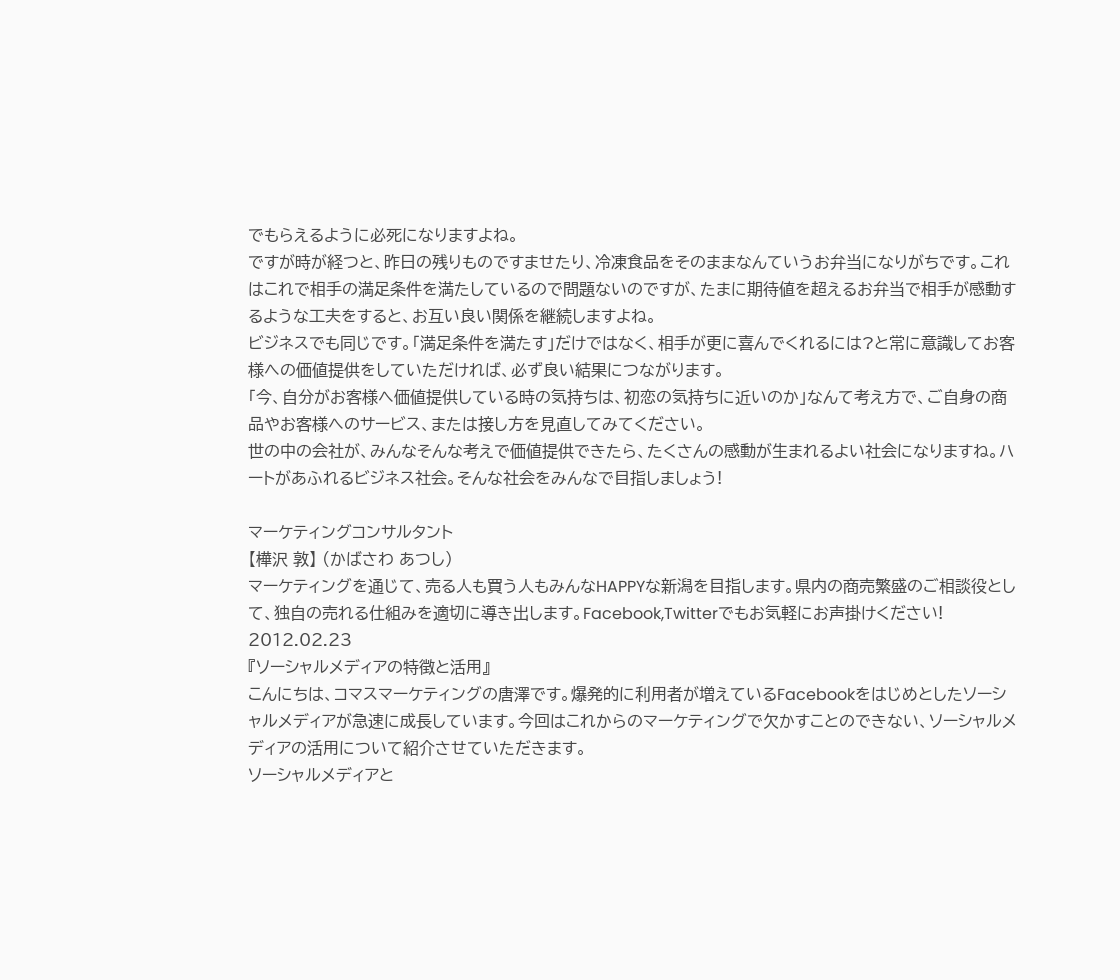でもらえるように必死になりますよね。
ですが時が経つと、昨日の残りものですませたり、冷凍食品をそのままなんていうお弁当になりがちです。これはこれで相手の満足条件を満たしているので問題ないのですが、たまに期待値を超えるお弁当で相手が感動するような工夫をすると、お互い良い関係を継続しますよね。
ビジネスでも同じです。「満足条件を満たす」だけではなく、相手が更に喜んでくれるには?と常に意識してお客様への価値提供をしていただければ、必ず良い結果につながります。
「今、自分がお客様へ価値提供している時の気持ちは、初恋の気持ちに近いのか」なんて考え方で、ご自身の商品やお客様へのサービス、または接し方を見直してみてください。
世の中の会社が、みんなそんな考えで価値提供できたら、たくさんの感動が生まれるよい社会になりますね。ハートがあふれるビジネス社会。そんな社会をみんなで目指しましょう!

マーケティングコンサルタント
【樺沢 敦】 (かばさわ あつし)
マーケティングを通じて、売る人も買う人もみんなHAPPYな新潟を目指します。県内の商売繁盛のご相談役として、独自の売れる仕組みを適切に導き出します。Facebook,Twitterでもお気軽にお声掛けください!
2012.02.23
『ソーシャルメディアの特徴と活用』
こんにちは、コマスマーケティングの唐澤です。爆発的に利用者が増えているFacebookをはじめとしたソーシャルメディアが急速に成長しています。今回はこれからのマーケティングで欠かすことのできない、ソーシャルメディアの活用について紹介させていただきます。
ソーシャルメディアと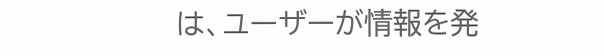は、ユーザーが情報を発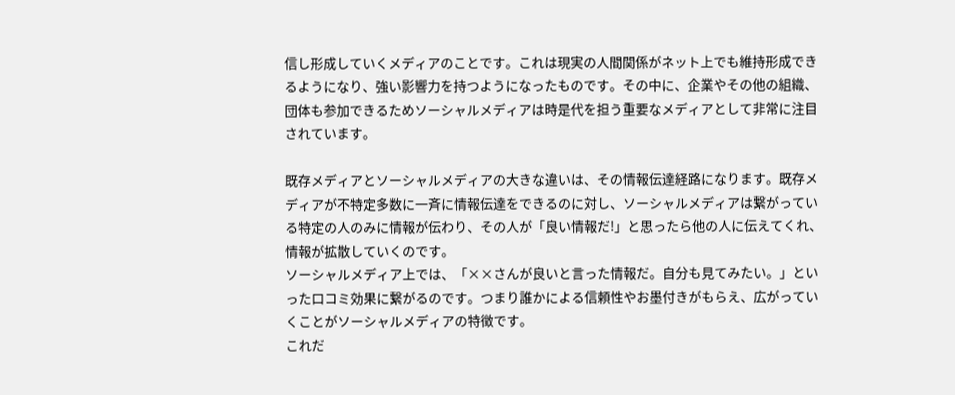信し形成していくメディアのことです。これは現実の人間関係がネット上でも維持形成できるようになり、強い影響力を持つようになったものです。その中に、企業やその他の組織、団体も参加できるためソーシャルメディアは時是代を担う重要なメディアとして非常に注目されています。

既存メディアとソーシャルメディアの大きな違いは、その情報伝達経路になります。既存メディアが不特定多数に一斉に情報伝達をできるのに対し、ソーシャルメディアは繋がっている特定の人のみに情報が伝わり、その人が「良い情報だ!」と思ったら他の人に伝えてくれ、情報が拡散していくのです。
ソーシャルメディア上では、「××さんが良いと言った情報だ。自分も見てみたい。」といった口コミ効果に繋がるのです。つまり誰かによる信頼性やお墨付きがもらえ、広がっていくことがソーシャルメディアの特徴です。
これだ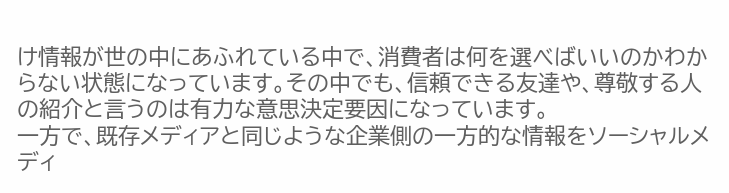け情報が世の中にあふれている中で、消費者は何を選べばいいのかわからない状態になっています。その中でも、信頼できる友達や、尊敬する人の紹介と言うのは有力な意思決定要因になっています。
一方で、既存メディアと同じような企業側の一方的な情報をソーシャルメディ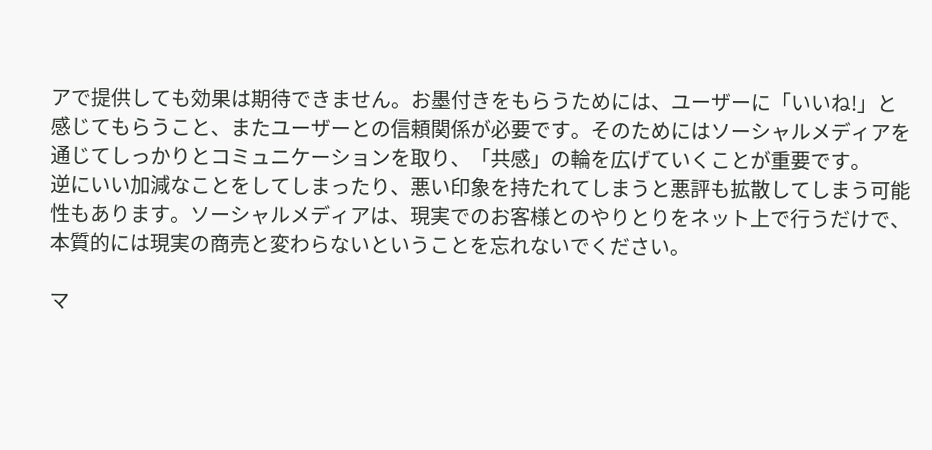アで提供しても効果は期待できません。お墨付きをもらうためには、ユーザーに「いいね!」と感じてもらうこと、またユーザーとの信頼関係が必要です。そのためにはソーシャルメディアを通じてしっかりとコミュニケーションを取り、「共感」の輪を広げていくことが重要です。
逆にいい加減なことをしてしまったり、悪い印象を持たれてしまうと悪評も拡散してしまう可能性もあります。ソーシャルメディアは、現実でのお客様とのやりとりをネット上で行うだけで、本質的には現実の商売と変わらないということを忘れないでください。

マ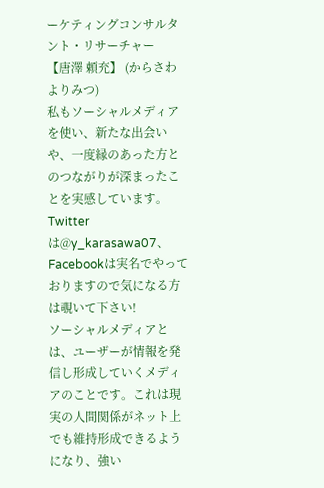ーケティングコンサルタント・リサーチャー
【唐澤 頼充】 (からさわ よりみつ)
私もソーシャルメディアを使い、新たな出会いや、一度縁のあった方とのつながりが深まったことを実感しています。Twitterは@y_karasawa07、Facebookは実名でやっておりますので気になる方は覗いて下さい!
ソーシャルメディアとは、ユーザーが情報を発信し形成していくメディアのことです。これは現実の人間関係がネット上でも維持形成できるようになり、強い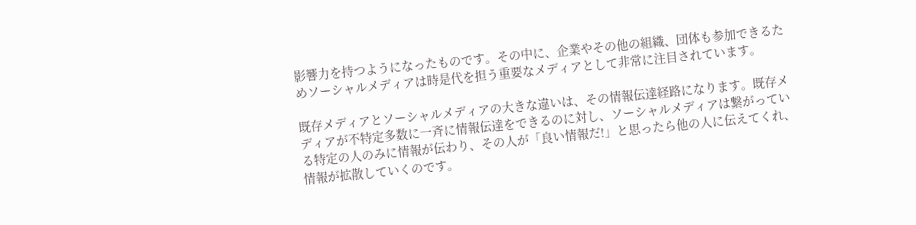影響力を持つようになったものです。その中に、企業やその他の組織、団体も参加できるためソーシャルメディアは時是代を担う重要なメディアとして非常に注目されています。

既存メディアとソーシャルメディアの大きな違いは、その情報伝達経路になります。既存メディアが不特定多数に一斉に情報伝達をできるのに対し、ソーシャルメディアは繋がっている特定の人のみに情報が伝わり、その人が「良い情報だ!」と思ったら他の人に伝えてくれ、情報が拡散していくのです。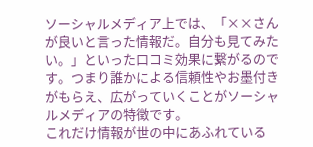ソーシャルメディア上では、「××さんが良いと言った情報だ。自分も見てみたい。」といった口コミ効果に繋がるのです。つまり誰かによる信頼性やお墨付きがもらえ、広がっていくことがソーシャルメディアの特徴です。
これだけ情報が世の中にあふれている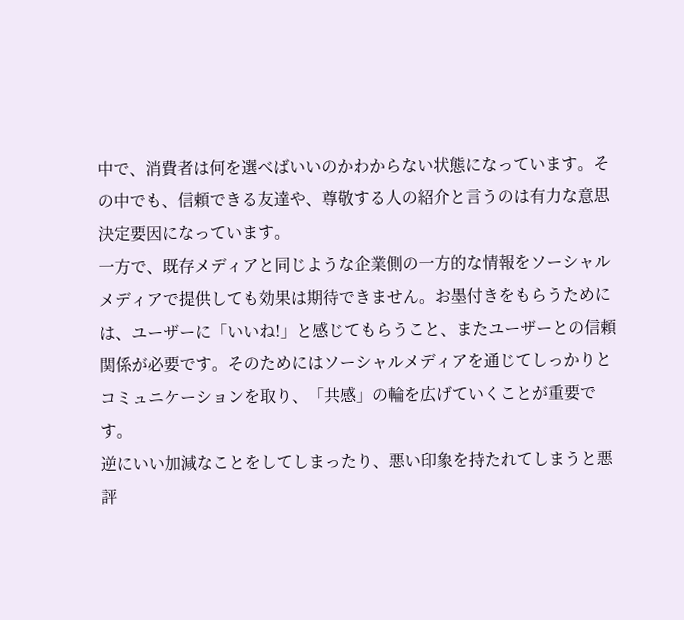中で、消費者は何を選べばいいのかわからない状態になっています。その中でも、信頼できる友達や、尊敬する人の紹介と言うのは有力な意思決定要因になっています。
一方で、既存メディアと同じような企業側の一方的な情報をソーシャルメディアで提供しても効果は期待できません。お墨付きをもらうためには、ユーザーに「いいね!」と感じてもらうこと、またユーザーとの信頼関係が必要です。そのためにはソーシャルメディアを通じてしっかりとコミュニケーションを取り、「共感」の輪を広げていくことが重要です。
逆にいい加減なことをしてしまったり、悪い印象を持たれてしまうと悪評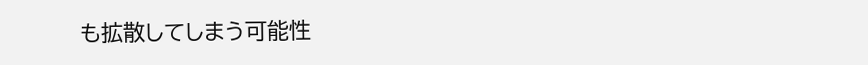も拡散してしまう可能性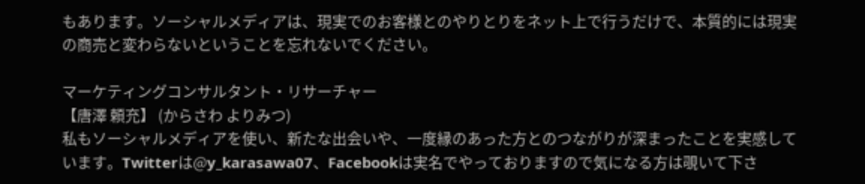もあります。ソーシャルメディアは、現実でのお客様とのやりとりをネット上で行うだけで、本質的には現実の商売と変わらないということを忘れないでください。

マーケティングコンサルタント・リサーチャー
【唐澤 頼充】 (からさわ よりみつ)
私もソーシャルメディアを使い、新たな出会いや、一度縁のあった方とのつながりが深まったことを実感しています。Twitterは@y_karasawa07、Facebookは実名でやっておりますので気になる方は覗いて下さ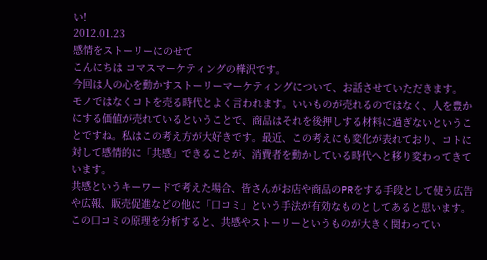い!
2012.01.23
感情をストーリーにのせて
こんにちは コマスマーケティングの樺沢です。
今回は人の心を動かすストーリーマーケティングについて、お話させていただきます。
モノではなくコトを売る時代とよく言われます。いいものが売れるのではなく、人を豊かにする価値が売れているということで、商品はそれを後押しする材料に過ぎないということですね。私はこの考え方が大好きです。最近、この考えにも変化が表れており、コトに対して感情的に「共感」できることが、消費者を動かしている時代へと移り変わってきています。
共感というキーワードで考えた場合、皆さんがお店や商品のPRをする手段として使う広告や広報、販売促進などの他に「口コミ」という手法が有効なものとしてあると思います。
この口コミの原理を分析すると、共感やストーリーというものが大きく関わってい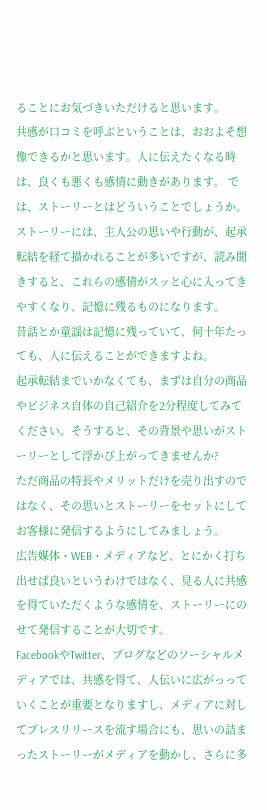ることにお気づきいただけると思います。
共感が口コミを呼ぶということは、おおよそ想像できるかと思います。人に伝えたくなる時は、良くも悪くも感情に動きがあります。 では、ストーリーとはどういうことでしょうか。
ストーリーには、主人公の思いや行動が、起承転結を経て描かれることが多いですが、読み聞きすると、これらの感情がスッと心に入ってきやすくなり、記憶に残るものになります。
昔話とか童謡は記憶に残っていて、何十年たっても、人に伝えることができますよね。
起承転結までいかなくても、まずは自分の商品やビジネス自体の自己紹介を2分程度してみてください。そうすると、その背景や思いがストーリーとして浮かび上がってきませんか?
ただ商品の特長やメリットだけを売り出すのではなく、その思いとストーリーをセットにしてお客様に発信するようにしてみましょう。
広告媒体・WEB・メディアなど、とにかく打ち出せば良いというわけではなく、見る人に共感を得ていただくような感情を、ストーリーにのせて発信することが大切です。
FacebookやTwitter、ブログなどのソーシャルメディアでは、共感を得て、人伝いに広がっっていくことが重要となりますし、メディアに対してプレスリリースを流す場合にも、思いの詰まったストーリーがメディアを動かし、さらに多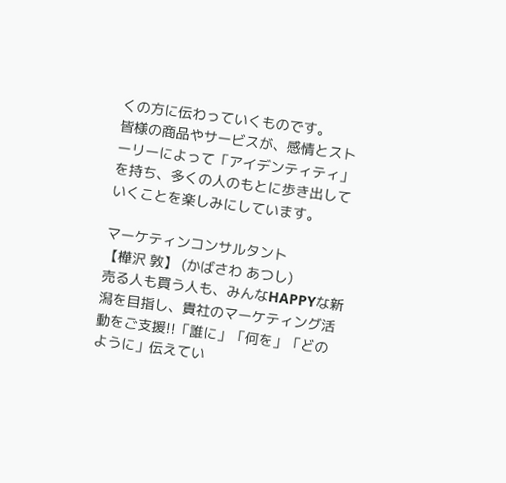くの方に伝わっていくものです。
皆様の商品やサービスが、感情とストーリーによって「アイデンティティ」を持ち、多くの人のもとに歩き出していくことを楽しみにしています。

マーケティンコンサルタント
【樺沢 敦】 (かばさわ あつし)
売る人も買う人も、みんなHAPPYな新潟を目指し、貴社のマーケティング活動をご支援!!「誰に」「何を」「どのように」伝えてい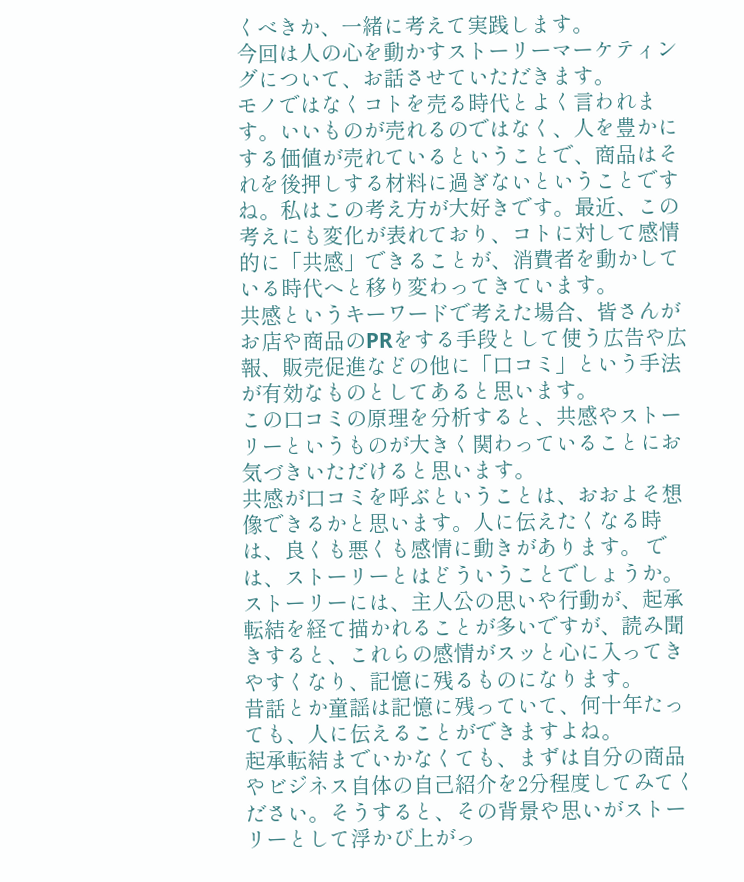くべきか、一緒に考えて実践します。
今回は人の心を動かすストーリーマーケティングについて、お話させていただきます。
モノではなくコトを売る時代とよく言われます。いいものが売れるのではなく、人を豊かにする価値が売れているということで、商品はそれを後押しする材料に過ぎないということですね。私はこの考え方が大好きです。最近、この考えにも変化が表れており、コトに対して感情的に「共感」できることが、消費者を動かしている時代へと移り変わってきています。
共感というキーワードで考えた場合、皆さんがお店や商品のPRをする手段として使う広告や広報、販売促進などの他に「口コミ」という手法が有効なものとしてあると思います。
この口コミの原理を分析すると、共感やストーリーというものが大きく関わっていることにお気づきいただけると思います。
共感が口コミを呼ぶということは、おおよそ想像できるかと思います。人に伝えたくなる時は、良くも悪くも感情に動きがあります。 では、ストーリーとはどういうことでしょうか。
ストーリーには、主人公の思いや行動が、起承転結を経て描かれることが多いですが、読み聞きすると、これらの感情がスッと心に入ってきやすくなり、記憶に残るものになります。
昔話とか童謡は記憶に残っていて、何十年たっても、人に伝えることができますよね。
起承転結までいかなくても、まずは自分の商品やビジネス自体の自己紹介を2分程度してみてください。そうすると、その背景や思いがストーリーとして浮かび上がっ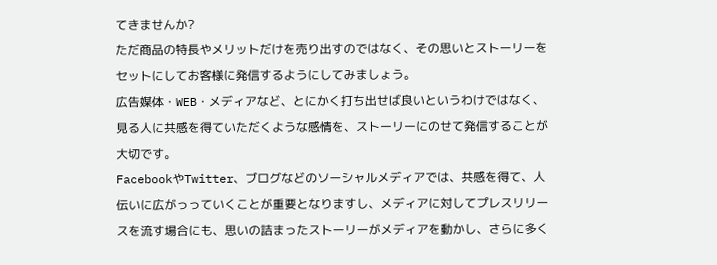てきませんか?
ただ商品の特長やメリットだけを売り出すのではなく、その思いとストーリーをセットにしてお客様に発信するようにしてみましょう。
広告媒体・WEB・メディアなど、とにかく打ち出せば良いというわけではなく、見る人に共感を得ていただくような感情を、ストーリーにのせて発信することが大切です。
FacebookやTwitter、ブログなどのソーシャルメディアでは、共感を得て、人伝いに広がっっていくことが重要となりますし、メディアに対してプレスリリースを流す場合にも、思いの詰まったストーリーがメディアを動かし、さらに多く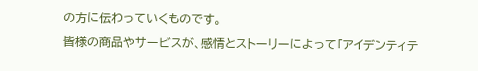の方に伝わっていくものです。
皆様の商品やサービスが、感情とストーリーによって「アイデンティテ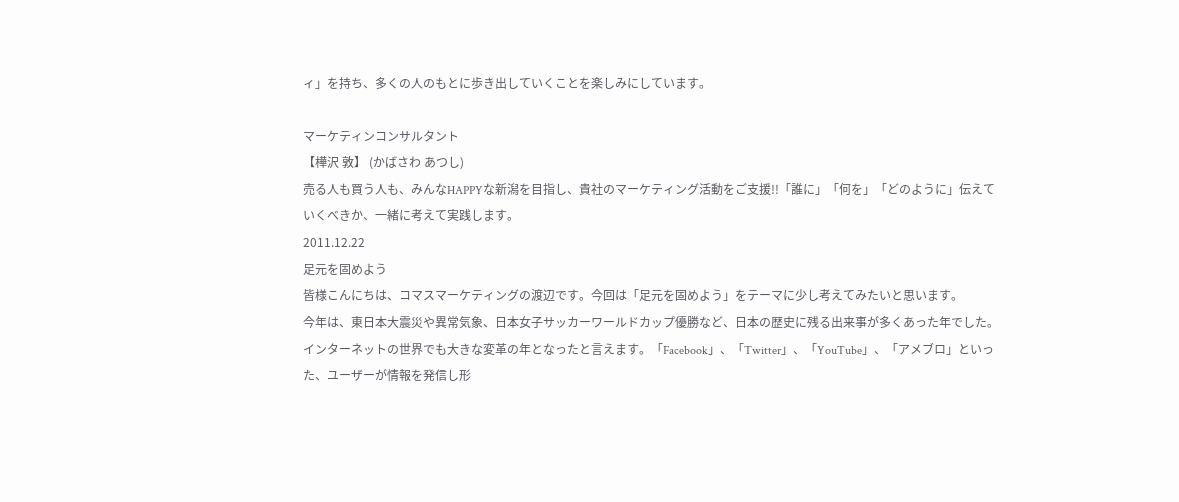ィ」を持ち、多くの人のもとに歩き出していくことを楽しみにしています。

マーケティンコンサルタント
【樺沢 敦】 (かばさわ あつし)
売る人も買う人も、みんなHAPPYな新潟を目指し、貴社のマーケティング活動をご支援!!「誰に」「何を」「どのように」伝えていくべきか、一緒に考えて実践します。
2011.12.22
足元を固めよう
皆様こんにちは、コマスマーケティングの渡辺です。今回は「足元を固めよう」をテーマに少し考えてみたいと思います。
今年は、東日本大震災や異常気象、日本女子サッカーワールドカップ優勝など、日本の歴史に残る出来事が多くあった年でした。
インターネットの世界でも大きな変革の年となったと言えます。「Facebook」、「Twitter」、「YouTube」、「アメブロ」といった、ユーザーが情報を発信し形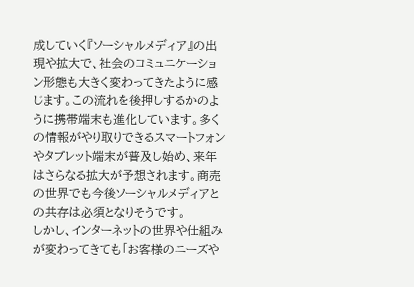成していく『ソーシャルメディア』の出現や拡大で、社会のコミュニケーション形態も大きく変わってきたように感じます。この流れを後押しするかのように携帯端末も進化しています。多くの情報がやり取りできるスマートフォンやタブレット端末が普及し始め、来年はさらなる拡大が予想されます。商売の世界でも今後ソーシャルメディアとの共存は必須となりそうです。
しかし、インターネットの世界や仕組みが変わってきても「お客様のニーズや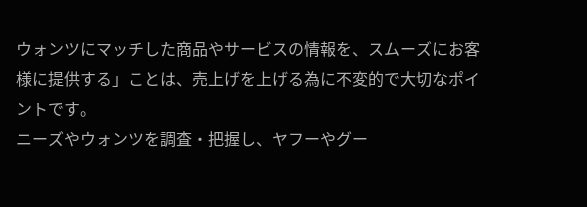ウォンツにマッチした商品やサービスの情報を、スムーズにお客様に提供する」ことは、売上げを上げる為に不変的で大切なポイントです。
ニーズやウォンツを調査・把握し、ヤフーやグー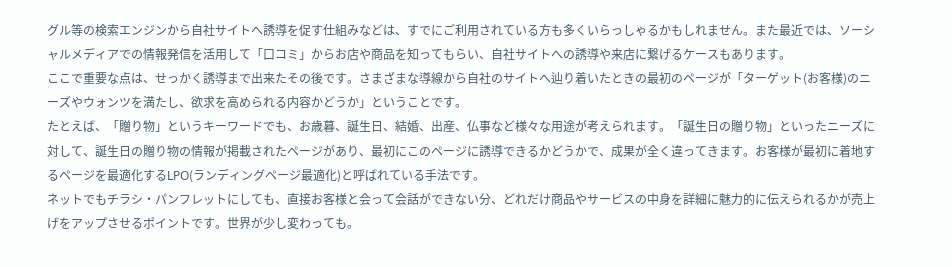グル等の検索エンジンから自社サイトへ誘導を促す仕組みなどは、すでにご利用されている方も多くいらっしゃるかもしれません。また最近では、ソーシャルメディアでの情報発信を活用して「口コミ」からお店や商品を知ってもらい、自社サイトへの誘導や来店に繋げるケースもあります。
ここで重要な点は、せっかく誘導まで出来たその後です。さまざまな導線から自社のサイトへ辿り着いたときの最初のページが「ターゲット(お客様)のニーズやウォンツを満たし、欲求を高められる内容かどうか」ということです。
たとえば、「贈り物」というキーワードでも、お歳暮、誕生日、結婚、出産、仏事など様々な用途が考えられます。「誕生日の贈り物」といったニーズに対して、誕生日の贈り物の情報が掲載されたページがあり、最初にこのページに誘導できるかどうかで、成果が全く違ってきます。お客様が最初に着地するページを最適化するLPO(ランディングページ最適化)と呼ばれている手法です。
ネットでもチラシ・パンフレットにしても、直接お客様と会って会話ができない分、どれだけ商品やサービスの中身を詳細に魅力的に伝えられるかが売上げをアップさせるポイントです。世界が少し変わっても。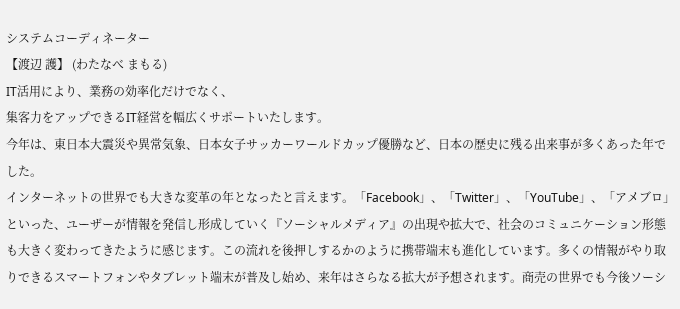システムコーディネーター
【渡辺 護】 (わたなべ まもる)
IT活用により、業務の効率化だけでなく、
集客力をアップできるIT経営を幅広くサポートいたします。
今年は、東日本大震災や異常気象、日本女子サッカーワールドカップ優勝など、日本の歴史に残る出来事が多くあった年でした。
インターネットの世界でも大きな変革の年となったと言えます。「Facebook」、「Twitter」、「YouTube」、「アメブロ」といった、ユーザーが情報を発信し形成していく『ソーシャルメディア』の出現や拡大で、社会のコミュニケーション形態も大きく変わってきたように感じます。この流れを後押しするかのように携帯端末も進化しています。多くの情報がやり取りできるスマートフォンやタブレット端末が普及し始め、来年はさらなる拡大が予想されます。商売の世界でも今後ソーシ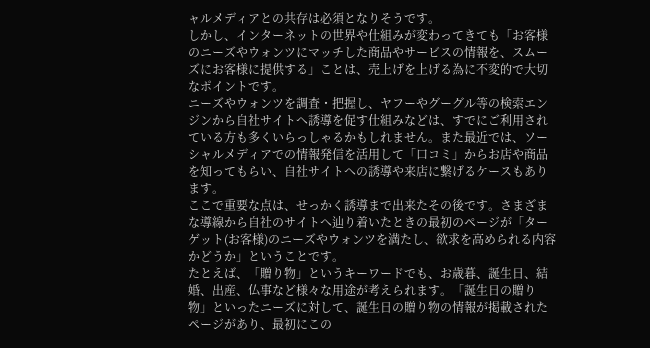ャルメディアとの共存は必須となりそうです。
しかし、インターネットの世界や仕組みが変わってきても「お客様のニーズやウォンツにマッチした商品やサービスの情報を、スムーズにお客様に提供する」ことは、売上げを上げる為に不変的で大切なポイントです。
ニーズやウォンツを調査・把握し、ヤフーやグーグル等の検索エンジンから自社サイトへ誘導を促す仕組みなどは、すでにご利用されている方も多くいらっしゃるかもしれません。また最近では、ソーシャルメディアでの情報発信を活用して「口コミ」からお店や商品を知ってもらい、自社サイトへの誘導や来店に繋げるケースもあります。
ここで重要な点は、せっかく誘導まで出来たその後です。さまざまな導線から自社のサイトへ辿り着いたときの最初のページが「ターゲット(お客様)のニーズやウォンツを満たし、欲求を高められる内容かどうか」ということです。
たとえば、「贈り物」というキーワードでも、お歳暮、誕生日、結婚、出産、仏事など様々な用途が考えられます。「誕生日の贈り物」といったニーズに対して、誕生日の贈り物の情報が掲載されたページがあり、最初にこの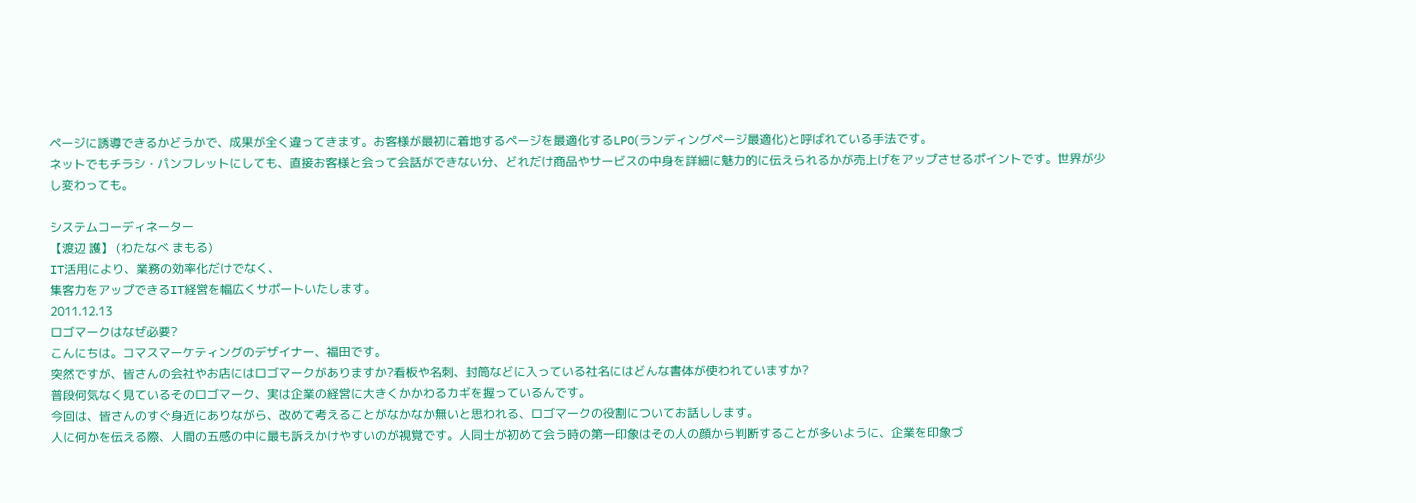ページに誘導できるかどうかで、成果が全く違ってきます。お客様が最初に着地するページを最適化するLPO(ランディングページ最適化)と呼ばれている手法です。
ネットでもチラシ・パンフレットにしても、直接お客様と会って会話ができない分、どれだけ商品やサービスの中身を詳細に魅力的に伝えられるかが売上げをアップさせるポイントです。世界が少し変わっても。

システムコーディネーター
【渡辺 護】 (わたなべ まもる)
IT活用により、業務の効率化だけでなく、
集客力をアップできるIT経営を幅広くサポートいたします。
2011.12.13
ロゴマークはなぜ必要?
こんにちは。コマスマーケティングのデザイナー、福田です。
突然ですが、皆さんの会社やお店にはロゴマークがありますか?看板や名刺、封筒などに入っている社名にはどんな書体が使われていますか?
普段何気なく見ているそのロゴマーク、実は企業の経営に大きくかかわるカギを握っているんです。
今回は、皆さんのすぐ身近にありながら、改めて考えることがなかなか無いと思われる、ロゴマークの役割についてお話しします。
人に何かを伝える際、人間の五感の中に最も訴えかけやすいのが視覚です。人同士が初めて会う時の第一印象はその人の顔から判断することが多いように、企業を印象づ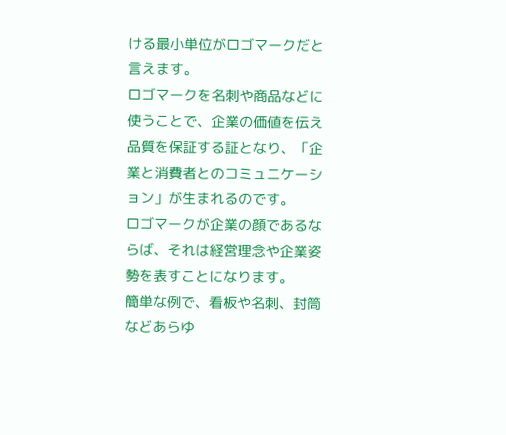ける最小単位がロゴマークだと言えます。
ロゴマークを名刺や商品などに使うことで、企業の価値を伝え品質を保証する証となり、「企業と消費者とのコミュニケーション」が生まれるのです。
ロゴマークが企業の顔であるならば、それは経営理念や企業姿勢を表すことになります。
簡単な例で、看板や名刺、封筒などあらゆ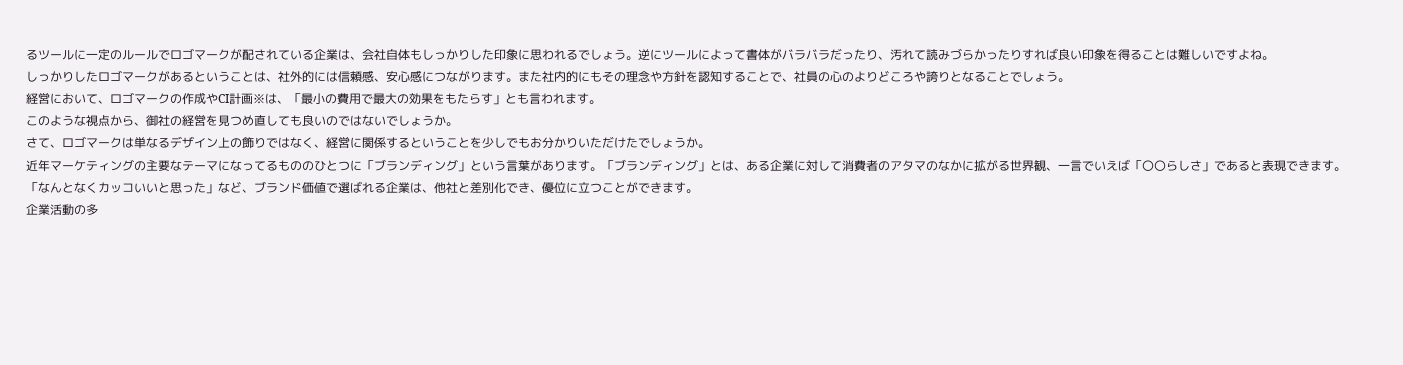るツールに一定のルールでロゴマークが配されている企業は、会社自体もしっかりした印象に思われるでしょう。逆にツールによって書体がバラバラだったり、汚れて読みづらかったりすれば良い印象を得ることは難しいですよね。
しっかりしたロゴマークがあるということは、社外的には信頼感、安心感につながります。また社内的にもその理念や方針を認知することで、社員の心のよりどころや誇りとなることでしょう。
経営において、ロゴマークの作成やCI計画※は、「最小の費用で最大の効果をもたらす」とも言われます。
このような視点から、御社の経営を見つめ直しても良いのではないでしょうか。
さて、ロゴマークは単なるデザイン上の飾りではなく、経営に関係するということを少しでもお分かりいただけたでしょうか。
近年マーケティングの主要なテーマになってるもののひとつに「ブランディング」という言葉があります。「ブランディング」とは、ある企業に対して消費者のアタマのなかに拡がる世界観、一言でいえば「〇〇らしさ」であると表現できます。「なんとなくカッコいいと思った」など、ブランド価値で選ばれる企業は、他社と差別化でき、優位に立つことができます。
企業活動の多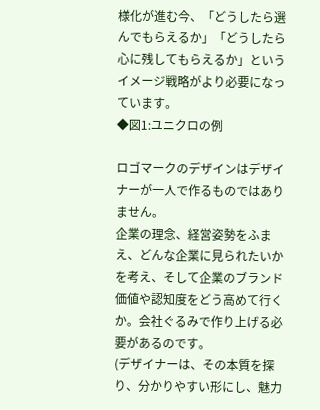様化が進む今、「どうしたら選んでもらえるか」「どうしたら心に残してもらえるか」というイメージ戦略がより必要になっています。
◆図1:ユニクロの例

ロゴマークのデザインはデザイナーが一人で作るものではありません。
企業の理念、経営姿勢をふまえ、どんな企業に見られたいかを考え、そして企業のブランド価値や認知度をどう高めて行くか。会社ぐるみで作り上げる必要があるのです。
(デザイナーは、その本質を探り、分かりやすい形にし、魅力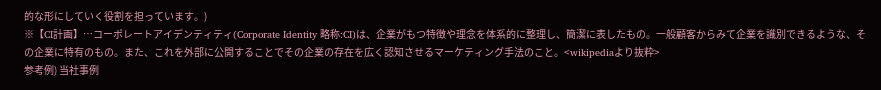的な形にしていく役割を担っています。)
※【CI計画】…コーポレートアイデンティティ(Corporate Identity 略称:CI)は、企業がもつ特徴や理念を体系的に整理し、簡潔に表したもの。一般顧客からみて企業を識別できるような、その企業に特有のもの。また、これを外部に公開することでその企業の存在を広く認知させるマーケティング手法のこと。<wikipediaより抜粋>
参考例) 当社事例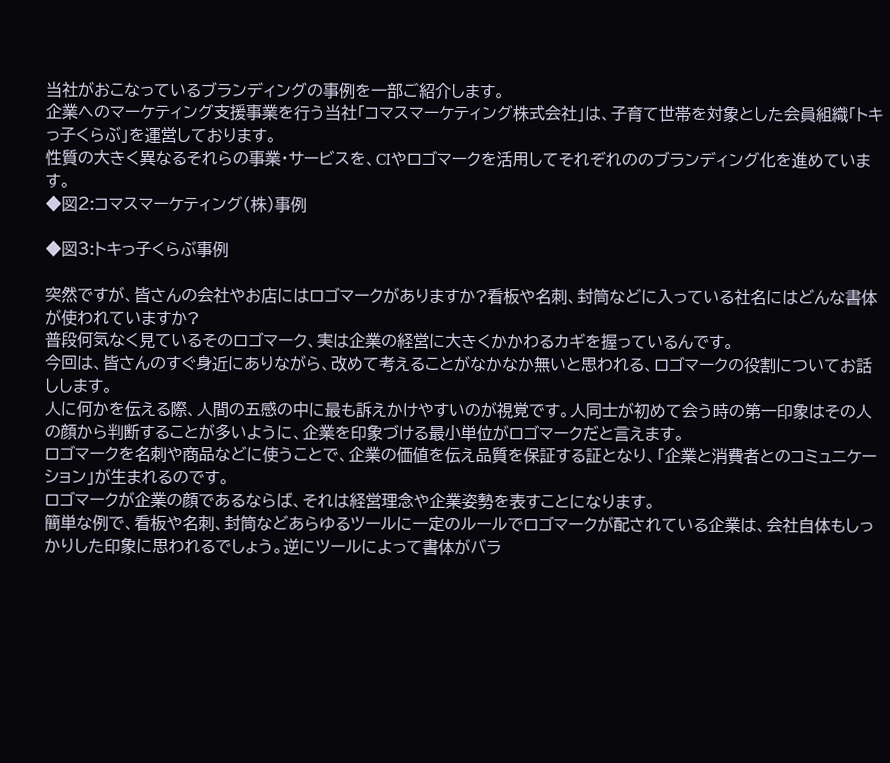当社がおこなっているブランディングの事例を一部ご紹介します。
企業へのマーケティング支援事業を行う当社「コマスマーケティング株式会社」は、子育て世帯を対象とした会員組織「トキっ子くらぶ」を運営しております。
性質の大きく異なるそれらの事業・サービスを、CIやロゴマークを活用してそれぞれののブランディング化を進めています。
◆図2:コマスマーケティング(株)事例

◆図3:トキっ子くらぶ事例

突然ですが、皆さんの会社やお店にはロゴマークがありますか?看板や名刺、封筒などに入っている社名にはどんな書体が使われていますか?
普段何気なく見ているそのロゴマーク、実は企業の経営に大きくかかわるカギを握っているんです。
今回は、皆さんのすぐ身近にありながら、改めて考えることがなかなか無いと思われる、ロゴマークの役割についてお話しします。
人に何かを伝える際、人間の五感の中に最も訴えかけやすいのが視覚です。人同士が初めて会う時の第一印象はその人の顔から判断することが多いように、企業を印象づける最小単位がロゴマークだと言えます。
ロゴマークを名刺や商品などに使うことで、企業の価値を伝え品質を保証する証となり、「企業と消費者とのコミュニケーション」が生まれるのです。
ロゴマークが企業の顔であるならば、それは経営理念や企業姿勢を表すことになります。
簡単な例で、看板や名刺、封筒などあらゆるツールに一定のルールでロゴマークが配されている企業は、会社自体もしっかりした印象に思われるでしょう。逆にツールによって書体がバラ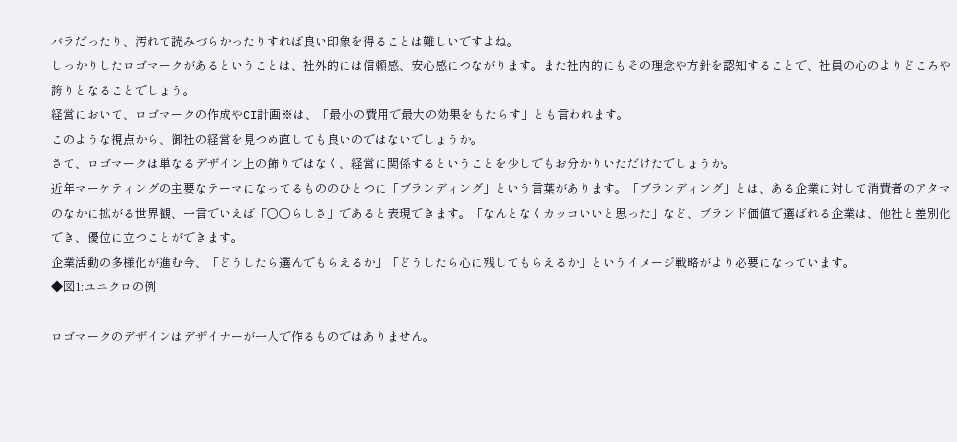バラだったり、汚れて読みづらかったりすれば良い印象を得ることは難しいですよね。
しっかりしたロゴマークがあるということは、社外的には信頼感、安心感につながります。また社内的にもその理念や方針を認知することで、社員の心のよりどころや誇りとなることでしょう。
経営において、ロゴマークの作成やCI計画※は、「最小の費用で最大の効果をもたらす」とも言われます。
このような視点から、御社の経営を見つめ直しても良いのではないでしょうか。
さて、ロゴマークは単なるデザイン上の飾りではなく、経営に関係するということを少しでもお分かりいただけたでしょうか。
近年マーケティングの主要なテーマになってるもののひとつに「ブランディング」という言葉があります。「ブランディング」とは、ある企業に対して消費者のアタマのなかに拡がる世界観、一言でいえば「〇〇らしさ」であると表現できます。「なんとなくカッコいいと思った」など、ブランド価値で選ばれる企業は、他社と差別化でき、優位に立つことができます。
企業活動の多様化が進む今、「どうしたら選んでもらえるか」「どうしたら心に残してもらえるか」というイメージ戦略がより必要になっています。
◆図1:ユニクロの例

ロゴマークのデザインはデザイナーが一人で作るものではありません。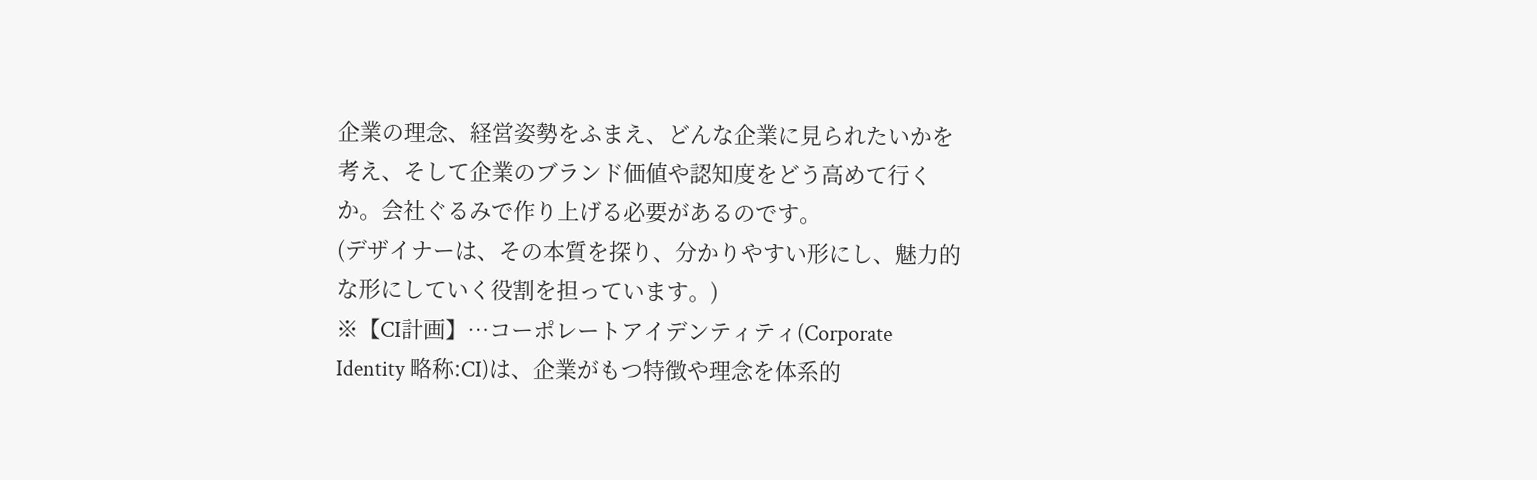企業の理念、経営姿勢をふまえ、どんな企業に見られたいかを考え、そして企業のブランド価値や認知度をどう高めて行くか。会社ぐるみで作り上げる必要があるのです。
(デザイナーは、その本質を探り、分かりやすい形にし、魅力的な形にしていく役割を担っています。)
※【CI計画】…コーポレートアイデンティティ(Corporate Identity 略称:CI)は、企業がもつ特徴や理念を体系的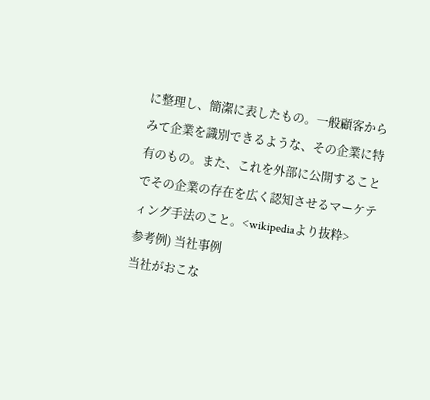に整理し、簡潔に表したもの。一般顧客からみて企業を識別できるような、その企業に特有のもの。また、これを外部に公開することでその企業の存在を広く認知させるマーケティング手法のこと。<wikipediaより抜粋>
参考例) 当社事例
当社がおこな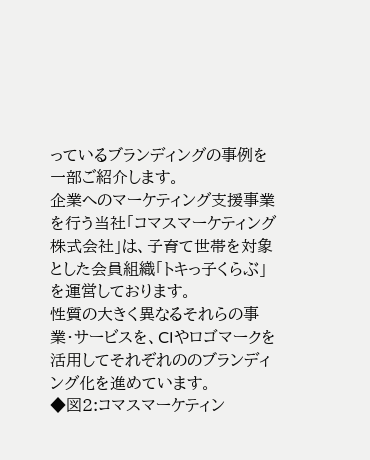っているブランディングの事例を一部ご紹介します。
企業へのマーケティング支援事業を行う当社「コマスマーケティング株式会社」は、子育て世帯を対象とした会員組織「トキっ子くらぶ」を運営しております。
性質の大きく異なるそれらの事業・サービスを、CIやロゴマークを活用してそれぞれののブランディング化を進めています。
◆図2:コマスマーケティン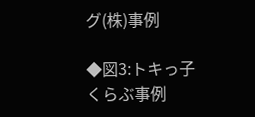グ(株)事例

◆図3:トキっ子くらぶ事例